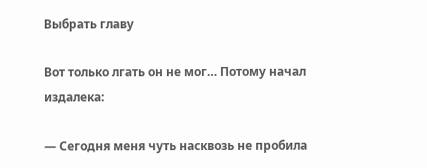Выбрать главу

Вот только лгать он не мог… Потому начал издалека:

— Сегодня меня чуть насквозь не пробила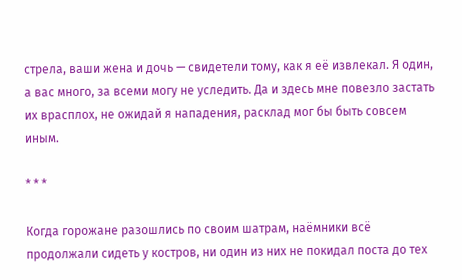стрела, ваши жена и дочь — свидетели тому, как я её извлекал. Я один, а вас много, за всеми могу не уследить. Да и здесь мне повезло застать их врасплох, не ожидай я нападения, расклад мог бы быть совсем иным.

* * *

Когда горожане разошлись по своим шатрам, наёмники всё продолжали сидеть у костров, ни один из них не покидал поста до тех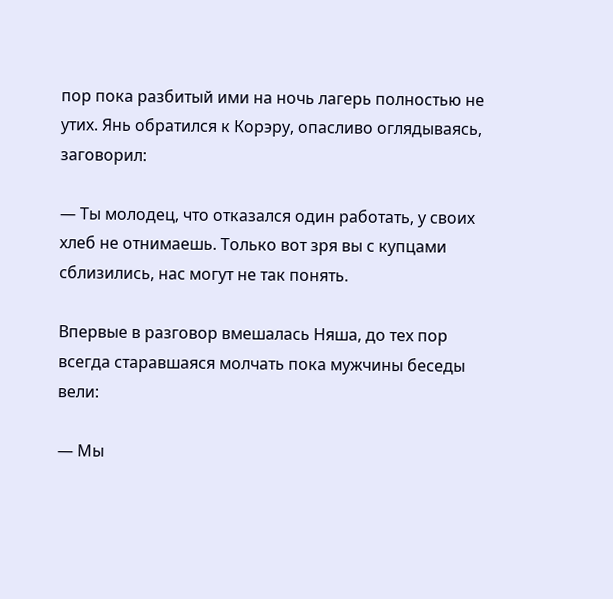пор пока разбитый ими на ночь лагерь полностью не утих. Янь обратился к Корэру, опасливо оглядываясь, заговорил:

— Ты молодец, что отказался один работать, у своих хлеб не отнимаешь. Только вот зря вы с купцами сблизились, нас могут не так понять.

Впервые в разговор вмешалась Няша, до тех пор всегда старавшаяся молчать пока мужчины беседы вели:

— Мы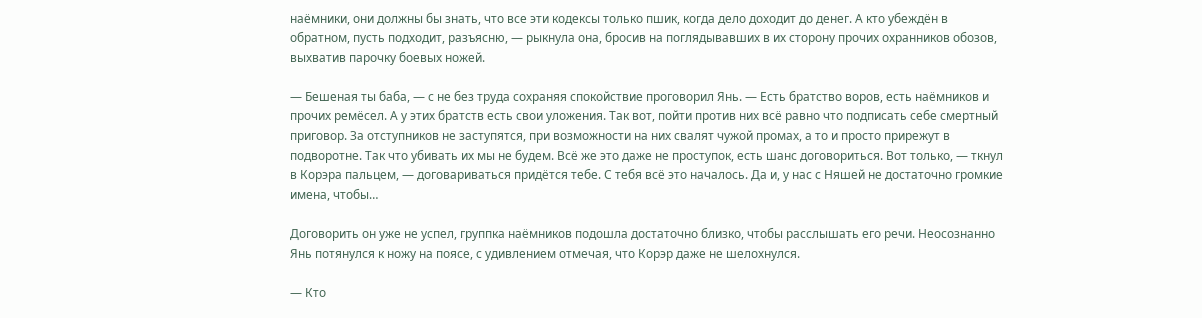наёмники, они должны бы знать, что все эти кодексы только пшик, когда дело доходит до денег. А кто убеждён в обратном, пусть подходит, разъясню, — рыкнула она, бросив на поглядывавших в их сторону прочих охранников обозов, выхватив парочку боевых ножей.

— Бешеная ты баба, — с не без труда сохраняя спокойствие проговорил Янь. — Есть братство воров, есть наёмников и прочих ремёсел. А у этих братств есть свои уложения. Так вот, пойти против них всё равно что подписать себе смертный приговор. За отступников не заступятся, при возможности на них свалят чужой промах, а то и просто прирежут в подворотне. Так что убивать их мы не будем. Всё же это даже не проступок, есть шанс договориться. Вот только, — ткнул в Корэра пальцем, — договариваться придётся тебе. С тебя всё это началось. Да и, у нас с Няшей не достаточно громкие имена, чтобы…

Договорить он уже не успел, группка наёмников подошла достаточно близко, чтобы расслышать его речи. Неосознанно Янь потянулся к ножу на поясе, с удивлением отмечая, что Корэр даже не шелохнулся.

— Кто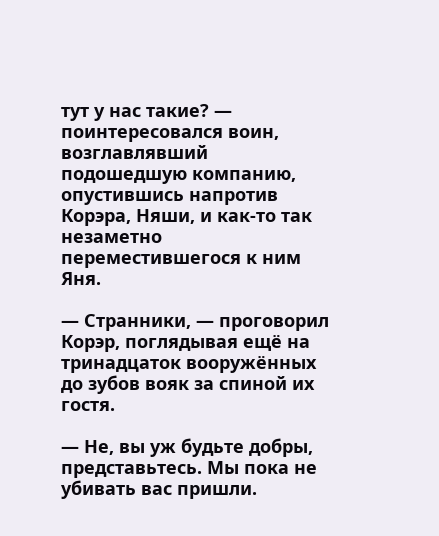тут у нас такие? — поинтересовался воин, возглавлявший подошедшую компанию, опустившись напротив Корэра, Няши, и как-то так незаметно переместившегося к ним Яня.

— Странники, — проговорил Корэр, поглядывая ещё на тринадцаток вооружённых до зубов вояк за спиной их гостя.

— Не, вы уж будьте добры, представьтесь. Мы пока не убивать вас пришли.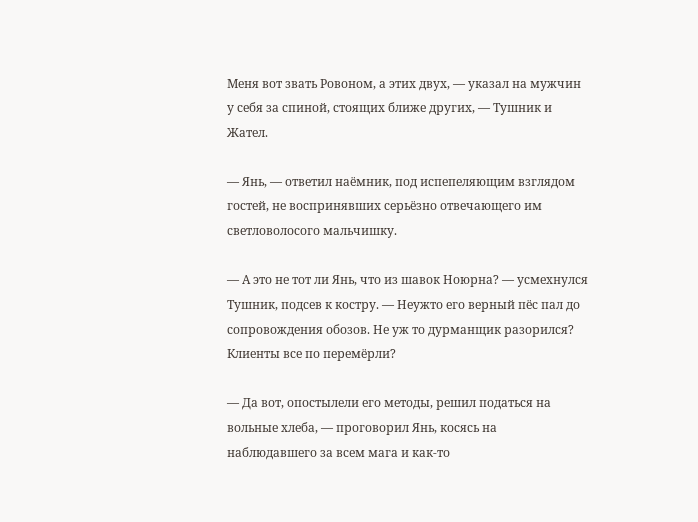Меня вот звать Ровоном, а этих двух, — указал на мужчин у себя за спиной, стоящих ближе других, — Тушник и Жател.

— Янь, — ответил наёмник, под испепеляющим взглядом гостей, не воспринявших серьёзно отвечающего им светловолосого мальчишку.

— А это не тот ли Янь, что из шавок Ноюрна? — усмехнулся Тушник, подсев к костру. — Неужто его верный пёс пал до сопровождения обозов. Не уж то дурманщик разорился? Клиенты все по перемёрли?

— Да вот, опостылели его методы, решил податься на вольные хлеба, — проговорил Янь, косясь на наблюдавшего за всем мага и как-то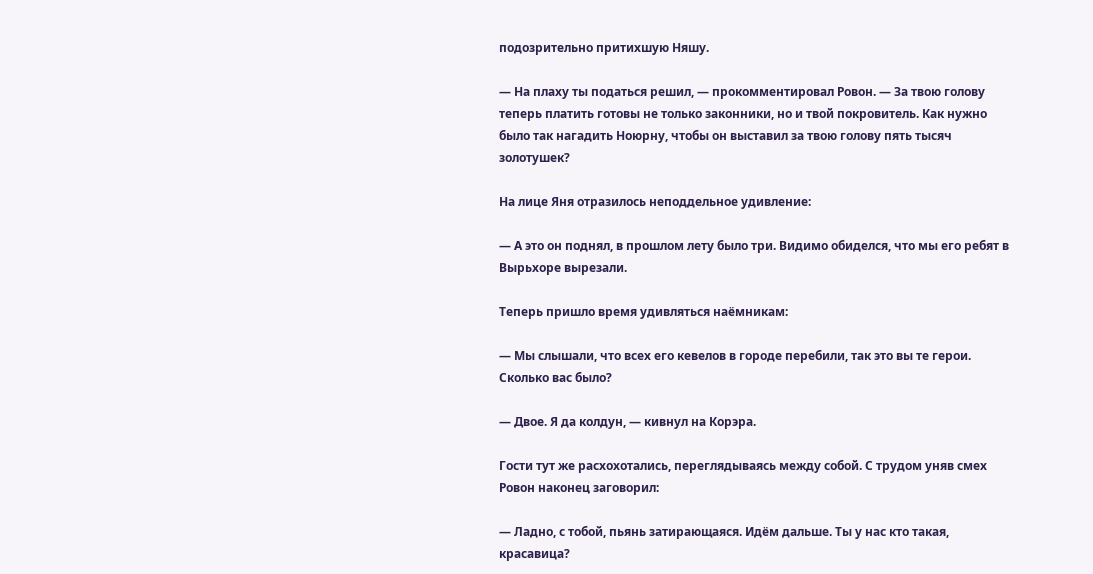подозрительно притихшую Няшу.

— На плаху ты податься решил, — прокомментировал Ровон. — За твою голову теперь платить готовы не только законники, но и твой покровитель. Как нужно было так нагадить Ноюрну, чтобы он выставил за твою голову пять тысяч золотушек?

На лице Яня отразилось неподдельное удивление:

— А это он поднял, в прошлом лету было три. Видимо обиделся, что мы его ребят в Вырьхоре вырезали.

Теперь пришло время удивляться наёмникам:

— Мы слышали, что всех его кевелов в городе перебили, так это вы те герои. Сколько вас было?

— Двое. Я да колдун, — кивнул на Корэра.

Гости тут же расхохотались, переглядываясь между собой. С трудом уняв смех Ровон наконец заговорил:

— Ладно, с тобой, пьянь затирающаяся. Идём дальше. Ты у нас кто такая, красавица?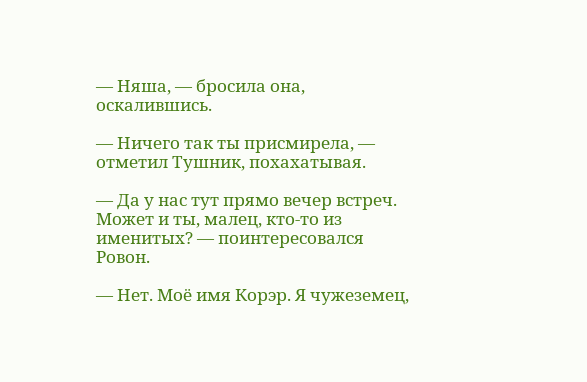— Няша, — бросила она, оскалившись.

— Ничего так ты присмирела, — отметил Тушник, похахатывая.

— Да у нас тут прямо вечер встреч. Может и ты, малец, кто-то из именитых? — поинтересовался Ровон.

— Нет. Моё имя Корэр. Я чужеземец,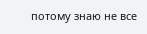потому знаю не все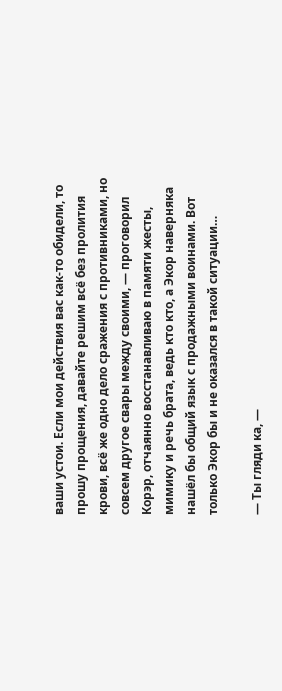ваши устои. Если мои действия вас как-то обидели, то прошу прощения, давайте решим всё без пролития крови, всё же одно дело сражения с противниками, но совсем другое свары между своими, — проговорил Корэр, отчаянно восстанавливаю в памяти жесты, мимику и речь брата, ведь кто кто, а Экор наверняка нашёл бы общий язык с продажными воинами. Вот только Экор бы и не оказался в такой ситуации…

— Ты гляди ка, —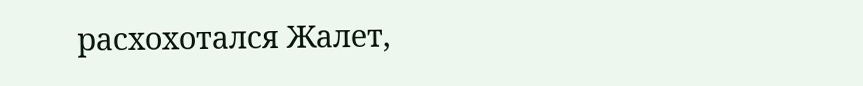расхохотался Жалет,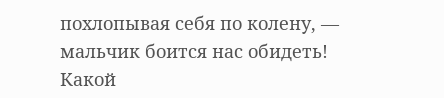похлопывая себя по колену, — мальчик боится нас обидеть! Какой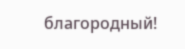благородный!